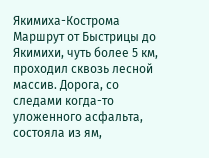Якимиха-Кострома
Маршрут от Быстрицы до Якимихи, чуть более 5 км, проходил сквозь лесной массив. Дорога, со следами когда-то уложенного асфальта, состояла из ям,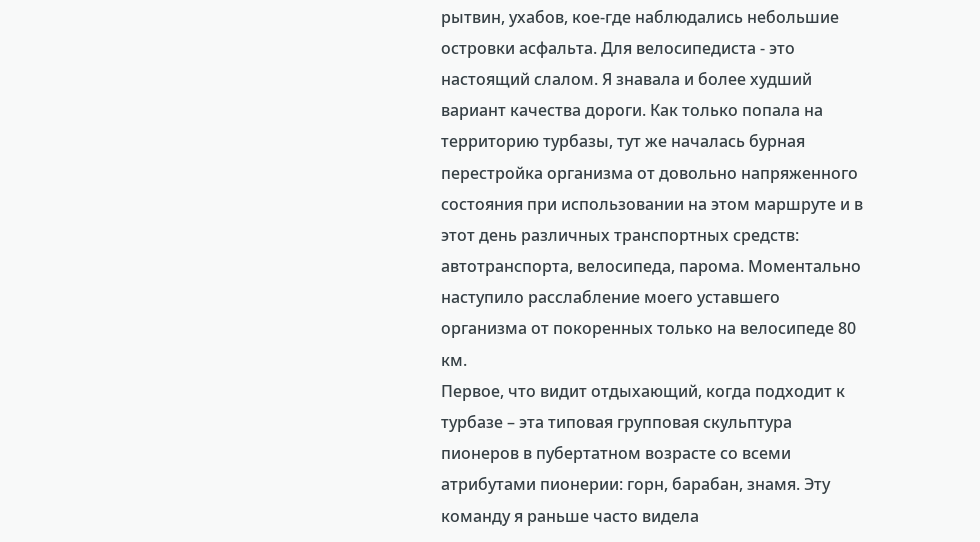рытвин, ухабов, кое-где наблюдались небольшие островки асфальта. Для велосипедиста - это настоящий слалом. Я знавала и более худший вариант качества дороги. Как только попала на территорию турбазы, тут же началась бурная перестройка организма от довольно напряженного состояния при использовании на этом маршруте и в этот день различных транспортных средств: автотранспорта, велосипеда, парома. Моментально наступило расслабление моего уставшего организма от покоренных только на велосипеде 80 км.
Первое, что видит отдыхающий, когда подходит к турбазе – эта типовая групповая скульптура пионеров в пубертатном возрасте со всеми атрибутами пионерии: горн, барабан, знамя. Эту команду я раньше часто видела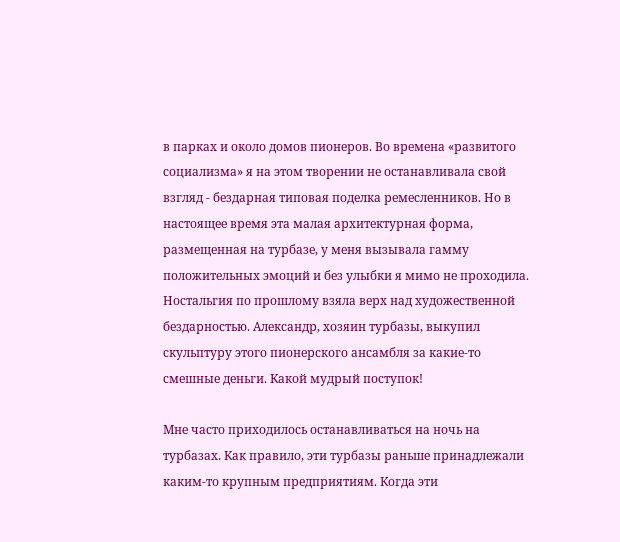в парках и около домов пионеров. Во времена «развитого социализма» я на этом творении не останавливала свой взгляд - бездарная типовая поделка ремесленников. Но в настоящее время эта малая архитектурная форма, размещенная на турбазе, у меня вызывала гамму положительных эмоций и без улыбки я мимо не проходила. Ностальгия по прошлому взяла верх над художественной бездарностью. Александр, хозяин турбазы, выкупил скульптуру этого пионерского ансамбля за какие-то смешные деньги. Какой мудрый поступок!

Мне часто приходилось останавливаться на ночь на турбазах. Как правило, эти турбазы раньше принадлежали каким-то крупным предприятиям. Когда эти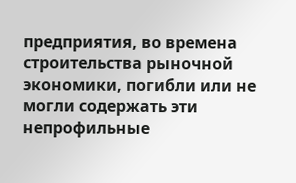предприятия, во времена строительства рыночной экономики, погибли или не могли содержать эти непрофильные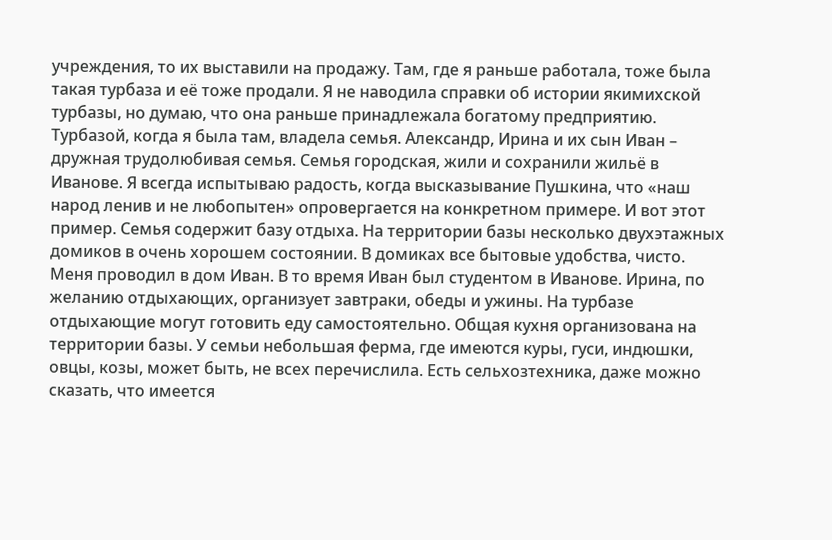учреждения, то их выставили на продажу. Там, где я раньше работала, тоже была такая турбаза и её тоже продали. Я не наводила справки об истории якимихской турбазы, но думаю, что она раньше принадлежала богатому предприятию.
Турбазой, когда я была там, владела семья. Александр, Ирина и их сын Иван – дружная трудолюбивая семья. Семья городская, жили и сохранили жильё в Иванове. Я всегда испытываю радость, когда высказывание Пушкина, что «наш народ ленив и не любопытен» опровергается на конкретном примере. И вот этот пример. Семья содержит базу отдыха. На территории базы несколько двухэтажных домиков в очень хорошем состоянии. В домиках все бытовые удобства, чисто. Меня проводил в дом Иван. В то время Иван был студентом в Иванове. Ирина, по желанию отдыхающих, организует завтраки, обеды и ужины. На турбазе отдыхающие могут готовить еду самостоятельно. Общая кухня организована на территории базы. У семьи небольшая ферма, где имеются куры, гуси, индюшки, овцы, козы, может быть, не всех перечислила. Есть сельхозтехника, даже можно сказать, что имеется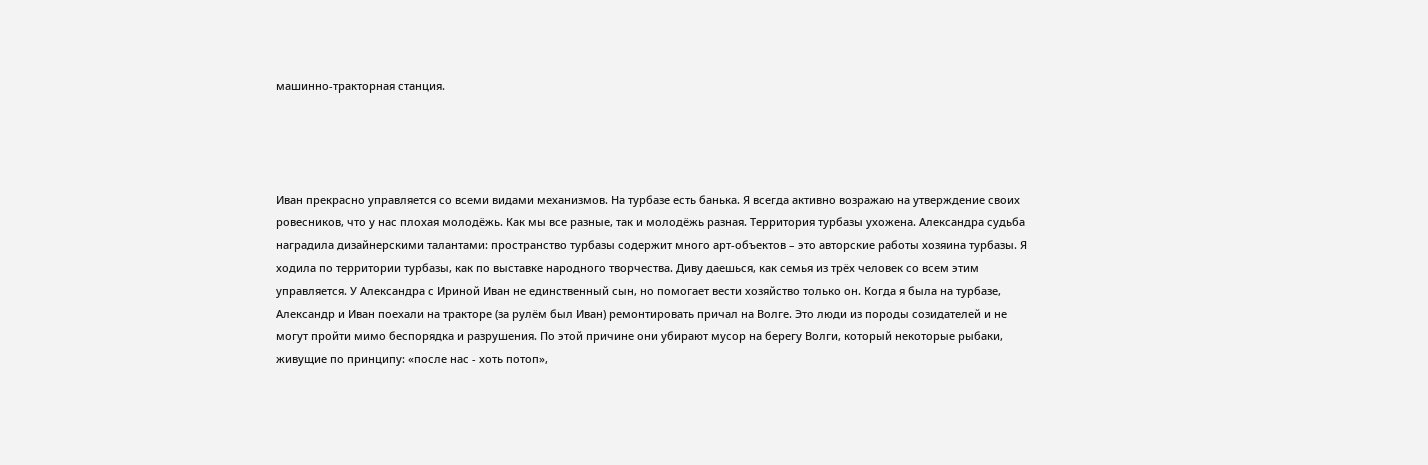машинно-тракторная станция.




Иван прекрасно управляется со всеми видами механизмов. На турбазе есть банька. Я всегда активно возражаю на утверждение своих ровесников, что у нас плохая молодёжь. Как мы все разные, так и молодёжь разная. Территория турбазы ухожена. Александра судьба наградила дизайнерскими талантами: пространство турбазы содержит много арт-объектов – это авторские работы хозяина турбазы. Я ходила по территории турбазы, как по выставке народного творчества. Диву даешься, как семья из трёх человек со всем этим управляется. У Александра с Ириной Иван не единственный сын, но помогает вести хозяйство только он. Когда я была на турбазе, Александр и Иван поехали на тракторе (за рулём был Иван) ремонтировать причал на Волге. Это люди из породы созидателей и не могут пройти мимо беспорядка и разрушения. По этой причине они убирают мусор на берегу Волги, который некоторые рыбаки, живущие по принципу: «после нас - хоть потоп»,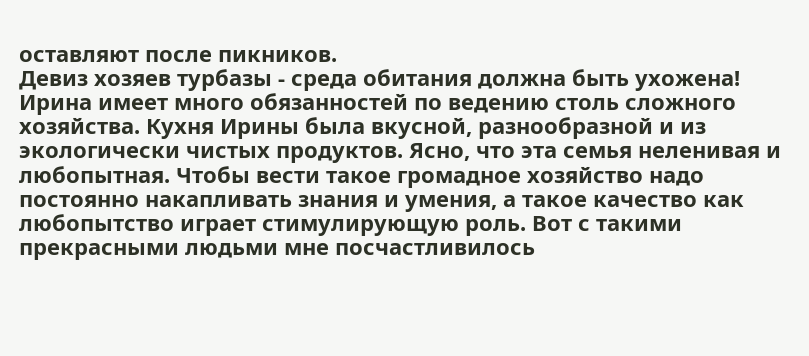оставляют после пикников.
Девиз хозяев турбазы - среда обитания должна быть ухожена! Ирина имеет много обязанностей по ведению столь сложного хозяйства. Кухня Ирины была вкусной, разнообразной и из экологически чистых продуктов. Ясно, что эта семья неленивая и любопытная. Чтобы вести такое громадное хозяйство надо постоянно накапливать знания и умения, а такое качество как любопытство играет стимулирующую роль. Вот с такими прекрасными людьми мне посчастливилось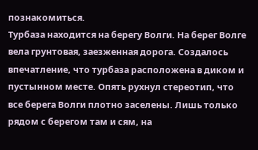познакомиться.
Турбаза находится на берегу Волги. На берег Волге вела грунтовая, заезженная дорога. Создалось впечатление, что турбаза расположена в диком и пустынном месте. Опять рухнул стереотип, что все берега Волги плотно заселены. Лишь только рядом с берегом там и сям, на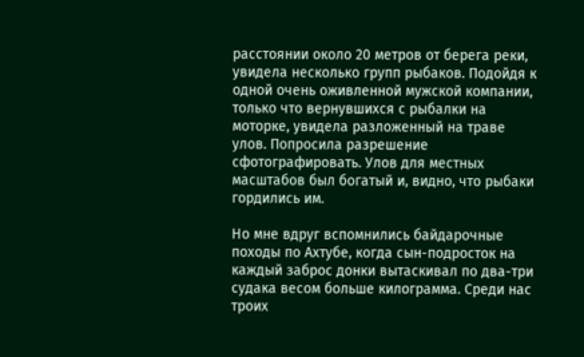расстоянии около 20 метров от берега реки, увидела несколько групп рыбаков. Подойдя к одной очень оживленной мужской компании, только что вернувшихся с рыбалки на моторке, увидела разложенный на траве улов. Попросила разрешение сфотографировать. Улов для местных масштабов был богатый и, видно, что рыбаки гордились им.

Но мне вдруг вспомнились байдарочные походы по Ахтубе, когда сын-подросток на каждый заброс донки вытаскивал по два-три судака весом больше килограмма. Среди нас троих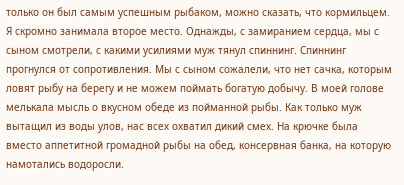только он был самым успешным рыбаком, можно сказать, что кормильцем. Я скромно занимала второе место. Однажды, с замиранием сердца, мы с сыном смотрели, с какими усилиями муж тянул спиннинг. Спиннинг прогнулся от сопротивления. Мы с сыном сожалели, что нет сачка, которым ловят рыбу на берегу и не можем поймать богатую добычу. В моей голове мелькала мысль о вкусном обеде из пойманной рыбы. Как только муж вытащил из воды улов, нас всех охватил дикий смех. На крючке была вместо аппетитной громадной рыбы на обед, консервная банка, на которую намотались водоросли.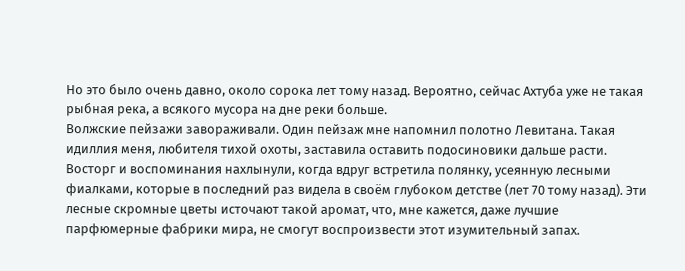Но это было очень давно, около сорока лет тому назад. Вероятно, сейчас Ахтуба уже не такая рыбная река, а всякого мусора на дне реки больше.
Волжские пейзажи завораживали. Один пейзаж мне напомнил полотно Левитана. Такая идиллия меня, любителя тихой охоты, заставила оставить подосиновики дальше расти. Восторг и воспоминания нахлынули, когда вдруг встретила полянку, усеянную лесными фиалками, которые в последний раз видела в своём глубоком детстве (лет 70 тому назад). Эти лесные скромные цветы источают такой аромат, что, мне кажется, даже лучшие парфюмерные фабрики мира, не смогут воспроизвести этот изумительный запах.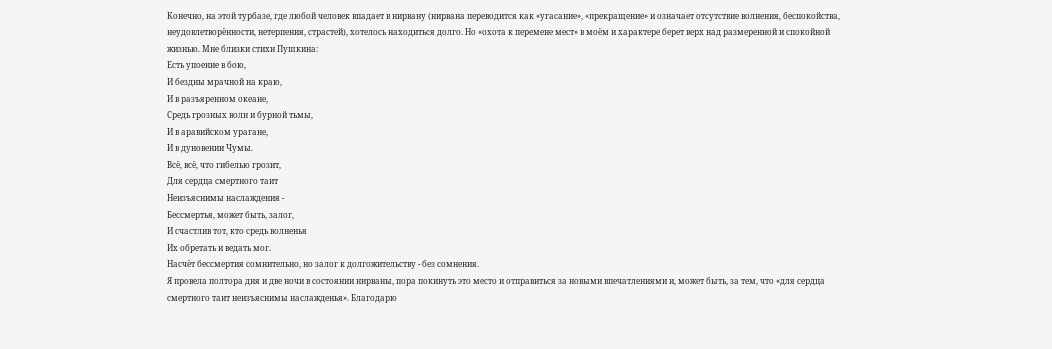Конечно, на этой турбазе, где любой человек впадает в нирвану (нирвана переводится как «угасание», «прекращение» и означает отсутствие волнения, беспокойства, неудовлетворённости, нетерпения, страстей), хотелось находиться долго. Но «охота к перемене мест» в моём и характере берет верх над размеренной и спокойной жизнью. Мне близки стихи Пушкина:
Есть упоение в бою,
И бездны мрачной на краю,
И в разъяренном океане,
Средь грозных волн и бурной тьмы,
И в аравийском урагане,
И в дуновении Чумы.
Всё, всё, что гибелью грозит,
Для сердца смертного таит
Неизъяснимы наслаждения -
Бессмертья, может быть, залог,
И счастлив тот, кто средь волненья
Их обретать и ведать мог.
Насчёт бессмертия сомнительно, но залог к долгожительству - без сомнения.
Я провела полтора дня и две ночи в состоянии нирваны, пора покинуть это место и отправиться за новыми впечатлениями и, может быть, за тем, что «для сердца смертного таит неизъяснимы наслажденья». Благодарю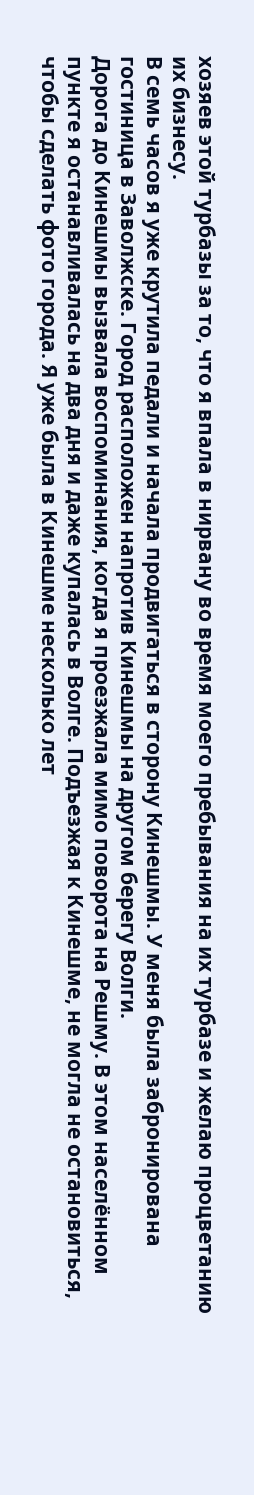хозяев этой турбазы за то, что я впала в нирвану во время моего пребывания на их турбазе и желаю процветанию их бизнесу.
В семь часов я уже крутила педали и начала продвигаться в сторону Кинешмы. У меня была забронирована гостиница в Заволжске. Город расположен напротив Кинешмы на другом берегу Волги.
Дорога до Кинешмы вызвала воспоминания, когда я проезжала мимо поворота на Решму. В этом населённом пункте я останавливалась на два дня и даже купалась в Волге. Подъезжая к Кинешме, не могла не остановиться, чтобы сделать фото города. Я уже была в Кинешме несколько лет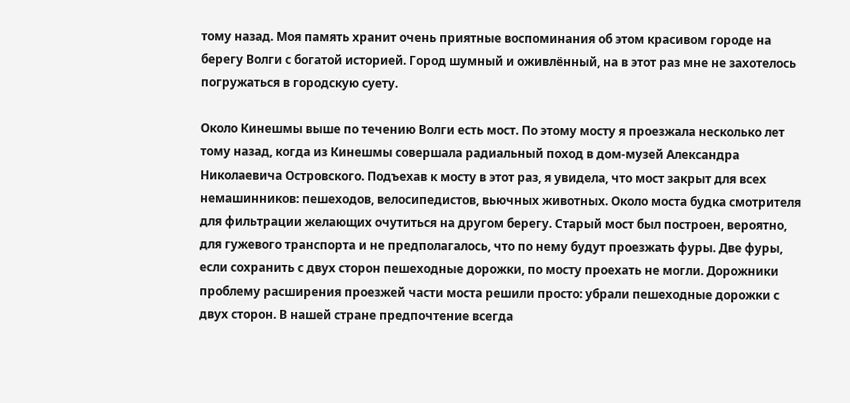тому назад. Моя память хранит очень приятные воспоминания об этом красивом городе на берегу Волги с богатой историей. Город шумный и оживлённый, на в этот раз мне не захотелось погружаться в городскую суету.

Около Кинешмы выше по течению Волги есть мост. По этому мосту я проезжала несколько лет тому назад, когда из Кинешмы совершала радиальный поход в дом-музей Александра Николаевича Островского. Подъехав к мосту в этот раз, я увидела, что мост закрыт для всех немашинников: пешеходов, велосипедистов, вьючных животных. Около моста будка смотрителя для фильтрации желающих очутиться на другом берегу. Старый мост был построен, вероятно, для гужевого транспорта и не предполагалось, что по нему будут проезжать фуры. Две фуры, если сохранить с двух сторон пешеходные дорожки, по мосту проехать не могли. Дорожники проблему расширения проезжей части моста решили просто: убрали пешеходные дорожки с двух сторон. В нашей стране предпочтение всегда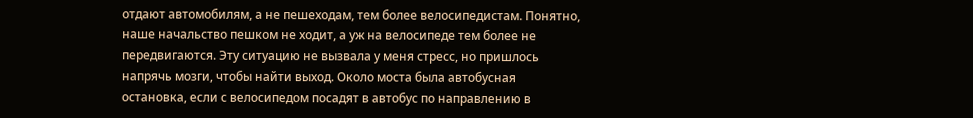отдают автомобилям, а не пешеходам, тем более велосипедистам. Понятно, наше начальство пешком не ходит, а уж на велосипеде тем более не передвигаются. Эту ситуацию не вызвала у меня стресс, но пришлось напрячь мозги, чтобы найти выход. Около моста была автобусная остановка, если с велосипедом посадят в автобус по направлению в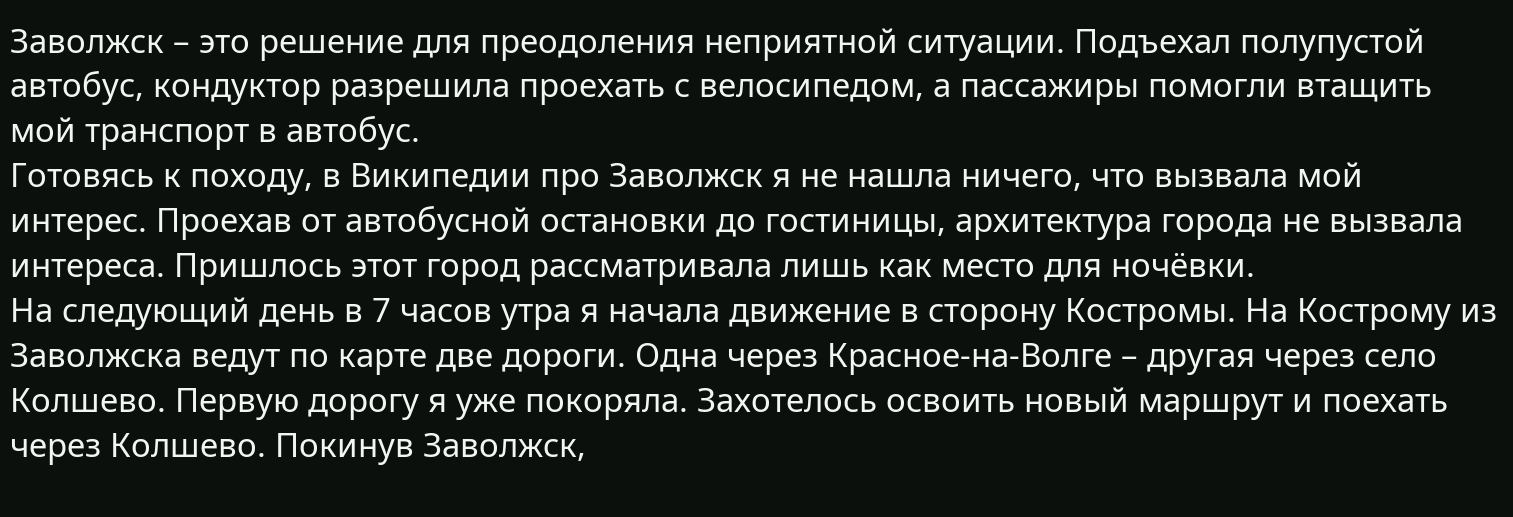Заволжск – это решение для преодоления неприятной ситуации. Подъехал полупустой автобус, кондуктор разрешила проехать с велосипедом, а пассажиры помогли втащить мой транспорт в автобус.
Готовясь к походу, в Википедии про Заволжск я не нашла ничего, что вызвала мой интерес. Проехав от автобусной остановки до гостиницы, архитектура города не вызвала интереса. Пришлось этот город рассматривала лишь как место для ночёвки.
На следующий день в 7 часов утра я начала движение в сторону Костромы. На Кострому из Заволжска ведут по карте две дороги. Одна через Красное-на-Волге – другая через село Колшево. Первую дорогу я уже покоряла. Захотелось освоить новый маршрут и поехать через Колшево. Покинув Заволжск,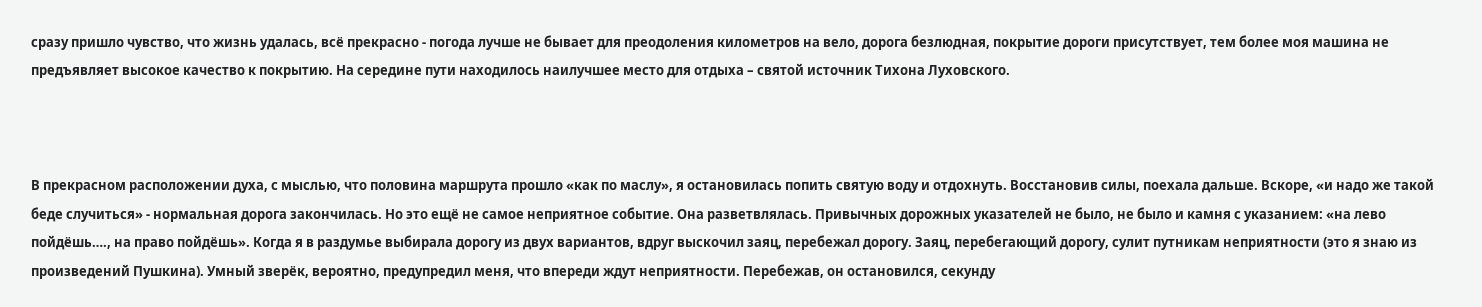сразу пришло чувство, что жизнь удалась, всё прекрасно - погода лучше не бывает для преодоления километров на вело, дорога безлюдная, покрытие дороги присутствует, тем более моя машина не предъявляет высокое качество к покрытию. На середине пути находилось наилучшее место для отдыха – святой источник Тихона Луховского.



В прекрасном расположении духа, с мыслью, что половина маршрута прошло «как по маслу», я остановилась попить святую воду и отдохнуть. Восстановив силы, поехала дальше. Вскоре, «и надо же такой беде случиться» - нормальная дорога закончилась. Но это ещё не самое неприятное событие. Она разветвлялась. Привычных дорожных указателей не было, не было и камня с указанием: «на лево пойдёшь…., на право пойдёшь». Когда я в раздумье выбирала дорогу из двух вариантов, вдруг выскочил заяц, перебежал дорогу. Заяц, перебегающий дорогу, сулит путникам неприятности (это я знаю из произведений Пушкина). Умный зверёк, вероятно, предупредил меня, что впереди ждут неприятности. Перебежав, он остановился, секунду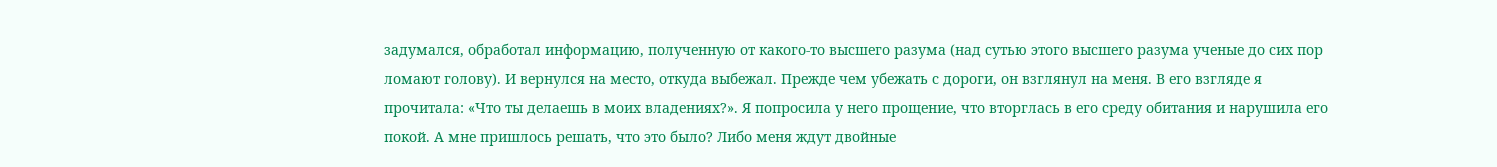задумался, обработал информацию, полученную от какого-то высшего разума (над сутью этого высшего разума ученые до сих пор ломают голову). И вернулся на место, откуда выбежал. Прежде чем убежать с дороги, он взглянул на меня. В его взгляде я прочитала: «Что ты делаешь в моих владениях?». Я попросила у него прощение, что вторглась в его среду обитания и нарушила его покой. А мне пришлось решать, что это было? Либо меня ждут двойные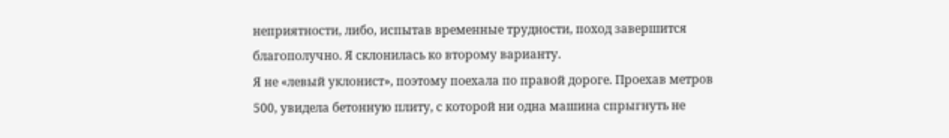неприятности, либо, испытав временные трудности, поход завершится благополучно. Я склонилась ко второму варианту.
Я не «левый уклонист», поэтому поехала по правой дороге. Проехав метров 500, увидела бетонную плиту, с которой ни одна машина спрыгнуть не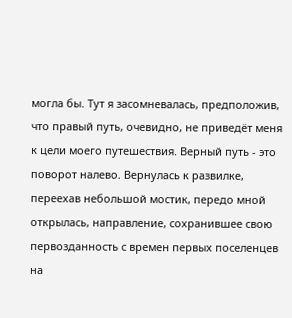могла бы. Тут я засомневалась, предположив, что правый путь, очевидно, не приведёт меня к цели моего путешествия. Верный путь - это поворот налево. Вернулась к развилке, переехав небольшой мостик, передо мной открылась, направление, сохранившее свою первозданность с времен первых поселенцев на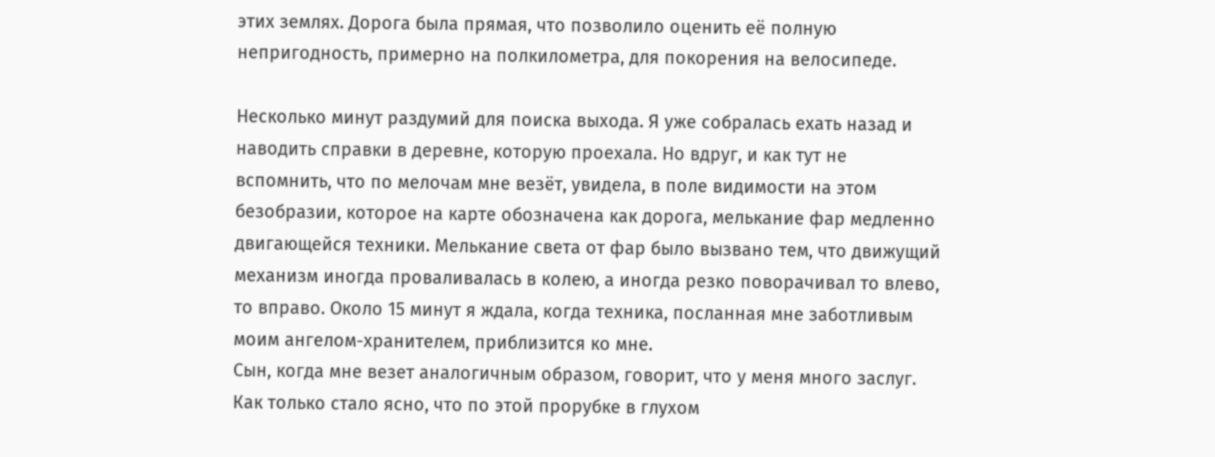этих землях. Дорога была прямая, что позволило оценить её полную непригодность, примерно на полкилометра, для покорения на велосипеде.

Несколько минут раздумий для поиска выхода. Я уже собралась ехать назад и наводить справки в деревне, которую проехала. Но вдруг, и как тут не вспомнить, что по мелочам мне везёт, увидела, в поле видимости на этом безобразии, которое на карте обозначена как дорога, мелькание фар медленно двигающейся техники. Мелькание света от фар было вызвано тем, что движущий механизм иногда проваливалась в колею, а иногда резко поворачивал то влево, то вправо. Около 15 минут я ждала, когда техника, посланная мне заботливым моим ангелом-хранителем, приблизится ко мне.
Сын, когда мне везет аналогичным образом, говорит, что у меня много заслуг. Как только стало ясно, что по этой прорубке в глухом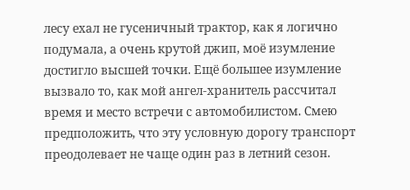лесу ехал не гусеничный трактор, как я логично подумала, а очень крутой джип, моё изумление достигло высшей точки. Ещё большее изумление вызвало то, как мой ангел-хранитель рассчитал время и место встречи с автомобилистом. Смею предположить, что эту условную дорогу транспорт преодолевает не чаще один раз в летний сезон.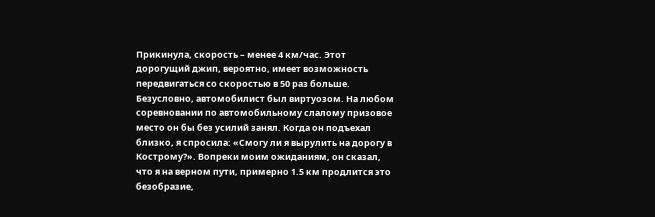Прикинула, скорость – менее 4 км/час. Этот дорогущий джип, вероятно, имеет возможность передвигаться со скоростью в 50 раз больше. Безусловно, автомобилист был виртуозом. На любом соревновании по автомобильному слалому призовое место он бы без усилий занял. Когда он подъехал близко, я спросила: «Смогу ли я вырулить на дорогу в Кострому?». Вопреки моим ожиданиям, он сказал, что я на верном пути, примерно 1.5 км продлится это безобразие,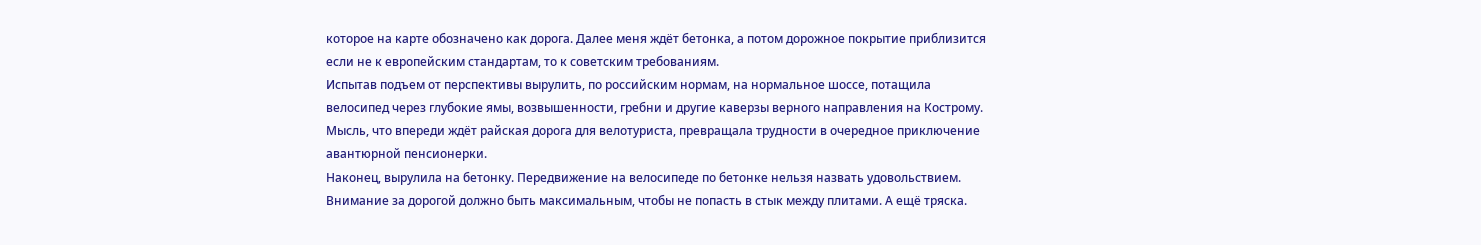которое на карте обозначено как дорога. Далее меня ждёт бетонка, а потом дорожное покрытие приблизится если не к европейским стандартам, то к советским требованиям.
Испытав подъем от перспективы вырулить, по российским нормам, на нормальное шоссе, потащила велосипед через глубокие ямы, возвышенности, гребни и другие каверзы верного направления на Кострому. Мысль, что впереди ждёт райская дорога для велотуриста, превращала трудности в очередное приключение авантюрной пенсионерки.
Наконец, вырулила на бетонку. Передвижение на велосипеде по бетонке нельзя назвать удовольствием. Внимание за дорогой должно быть максимальным, чтобы не попасть в стык между плитами. А ещё тряска.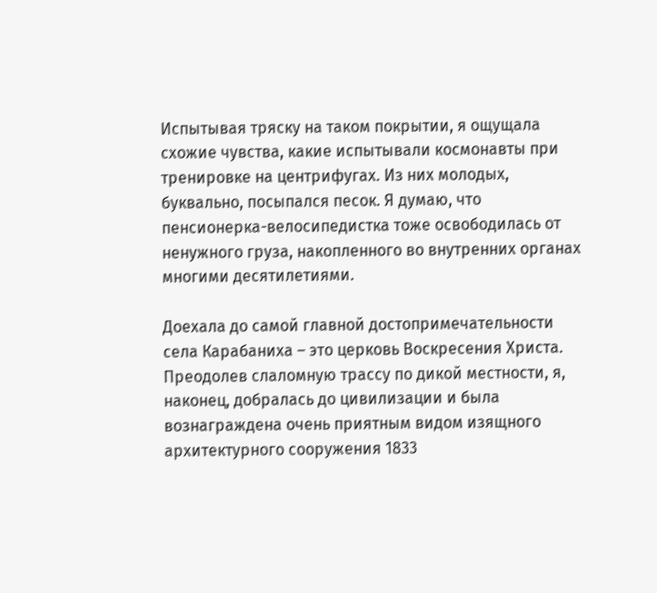Испытывая тряску на таком покрытии, я ощущала схожие чувства, какие испытывали космонавты при тренировке на центрифугах. Из них молодых, буквально, посыпался песок. Я думаю, что пенсионерка-велосипедистка тоже освободилась от ненужного груза, накопленного во внутренних органах многими десятилетиями.

Доехала до самой главной достопримечательности села Карабаниха – это церковь Воскресения Христа. Преодолев слаломную трассу по дикой местности, я, наконец, добралась до цивилизации и была вознаграждена очень приятным видом изящного архитектурного сооружения 1833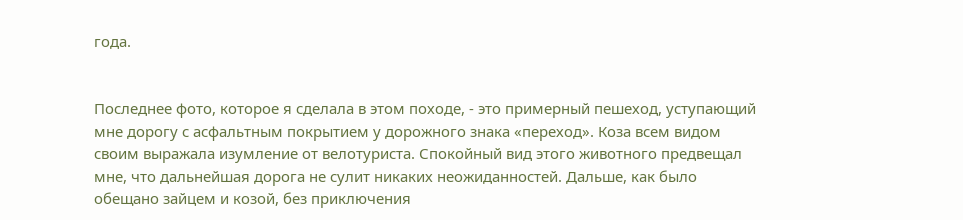года.


Последнее фото, которое я сделала в этом походе, - это примерный пешеход, уступающий мне дорогу с асфальтным покрытием у дорожного знака «переход». Коза всем видом своим выражала изумление от велотуриста. Спокойный вид этого животного предвещал мне, что дальнейшая дорога не сулит никаких неожиданностей. Дальше, как было обещано зайцем и козой, без приключения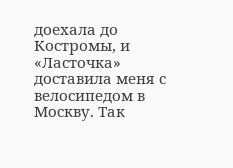доехала до Костромы, и «Ласточка» доставила меня с велосипедом в Москву. Так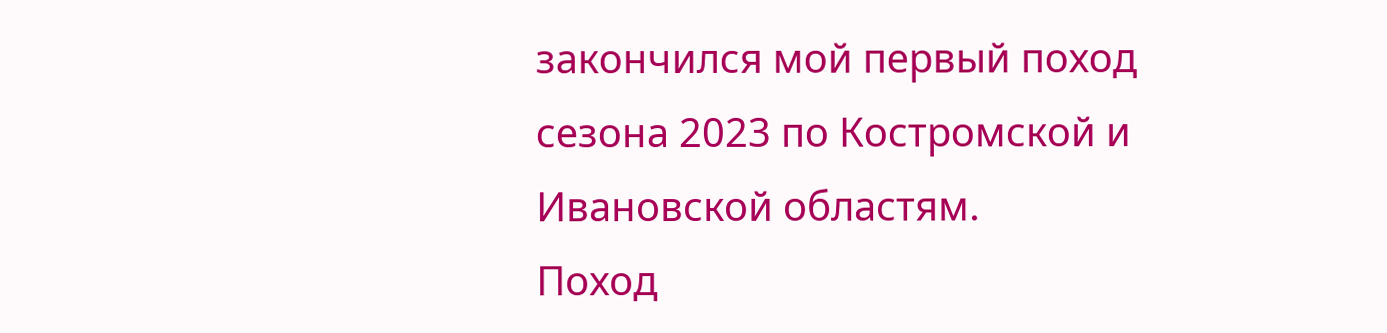закончился мой первый поход сезона 2023 по Костромской и Ивановской областям.
Поход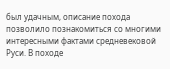был удачным, описание похода позволило познакомиться со многими интересными фактами средневековой Руси. В походе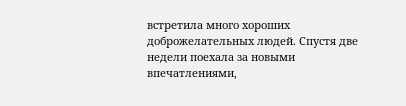встретила много хороших доброжелательных людей. Спустя две недели поехала за новыми впечатлениями,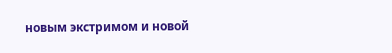новым экстримом и новой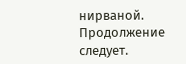нирваной. Продолжение следует.